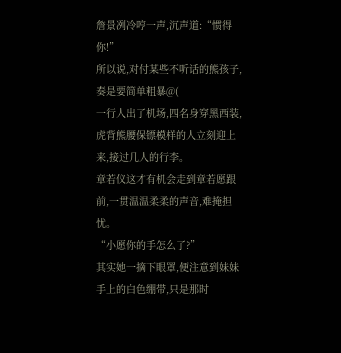詹景冽冷哼一声,沉声道:“惯得你!”
所以说,对付某些不听话的熊孩子,奏是要简单粗暴@(
一行人出了机场,四名身穿黑西装,虎背熊腰保镖模样的人立刻迎上来,接过几人的行李。
章若仪这才有机会走到章若愿跟前,一贯温温柔柔的声音,难掩担忧。
“小愿你的手怎么了?”
其实她一摘下眼罩,便注意到妹妹手上的白色绷带,只是那时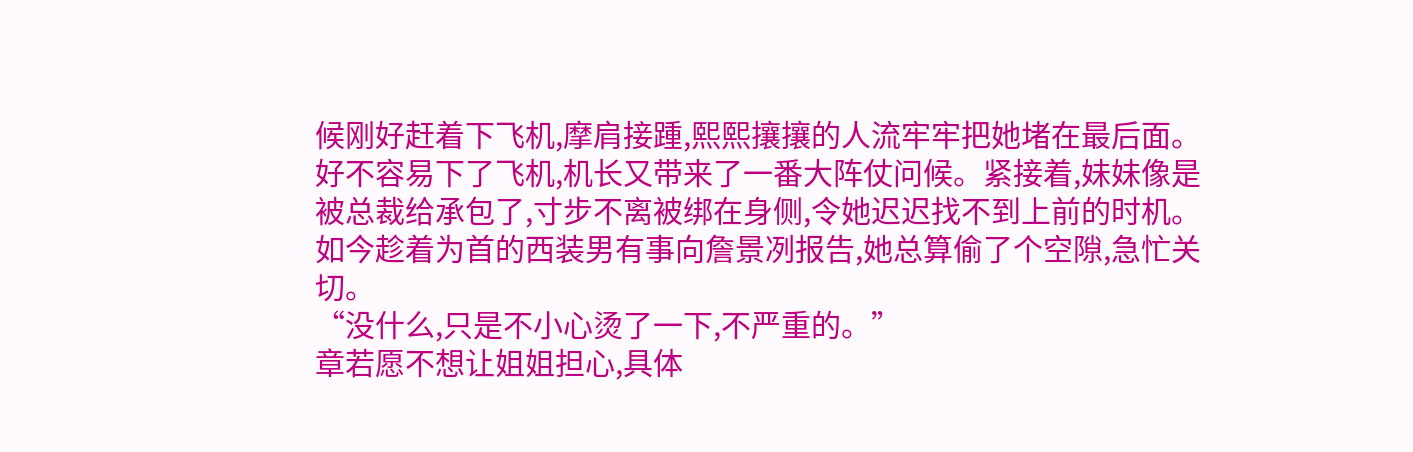候刚好赶着下飞机,摩肩接踵,熙熙攘攘的人流牢牢把她堵在最后面。
好不容易下了飞机,机长又带来了一番大阵仗问候。紧接着,妹妹像是被总裁给承包了,寸步不离被绑在身侧,令她迟迟找不到上前的时机。
如今趁着为首的西装男有事向詹景冽报告,她总算偷了个空隙,急忙关切。
“没什么,只是不小心烫了一下,不严重的。”
章若愿不想让姐姐担心,具体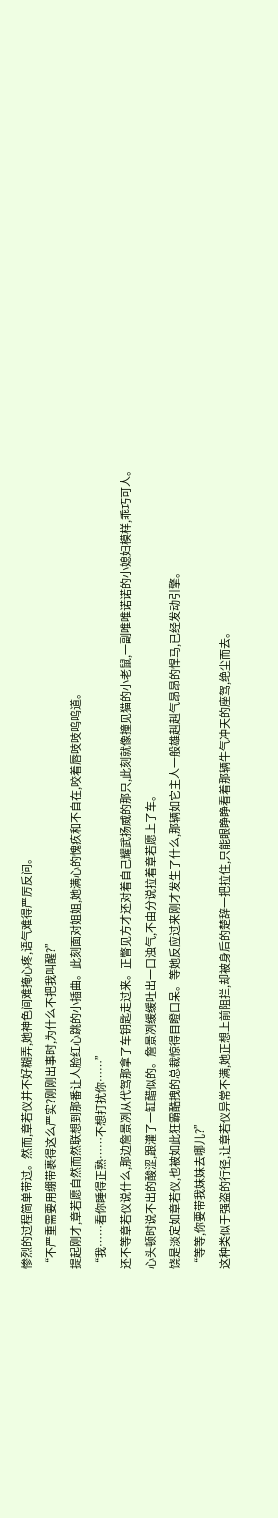惨烈的过程简单带过。然而,章若仪并不好糊弄,她神色间难掩心疼,语气难得严厉反问。
“不严重需要用绷带裹得这么严实?刚刚出事时,为什么不把我叫醒?”
提起刚才,章若愿自然而然联想到那番让人脸红心跳的小插曲。此刻面对姐姐,她满心的愧疚和不自在,咬着唇吱吱呜呜道。
“我……看你睡得正熟……不想打扰你……”
还不等章若仪说什么,那边詹景冽从代驾那拿了车钥匙走过来。正瞥见方才还对着自己耀武扬威的那只,此刻就像撞见猫的小老鼠,一副唯唯诺诺的小媳妇模样,乖巧可人。
心头顿时说不出的酸涩,跟灌了一缸醋似的。詹景冽缓缓吐出一口浊气,不由分说拉着章若愿上了车。
饶是淡定如章若仪,也被如此狂霸酷拽的总裁惊得目瞪口呆。等她反应过来刚才发生了什么,那辆如它主人一般雄赳赳气昂昂的悍马,已经发动引擎。
“等等,你要带我妹妹去哪儿?”
这种类似于强盗的行径,让章若仪异常不满,她正想上前阻拦,却被身后的楚辞一把拉住,只能眼睁睁看着那辆牛气冲天的座驾,绝尘而去。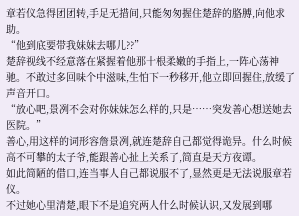章若仪急得团团转,手足无措间,只能匆匆握住楚辞的胳膊,向他求助。
“他到底要带我妹妹去哪儿??”
楚辞视线不经意落在紧握着他那十根柔嫩的手指上,一阵心荡神驰。不敢过多回味个中滋味,生怕下一秒移开,他立即回握住,放缓了声音开口。
“放心吧,景冽不会对你妹妹怎么样的,只是……突发善心想送她去医院。”
善心,用这样的词形容詹景冽,就连楚辞自己都觉得诡异。什么时候高不可攀的太子爷,能跟善心扯上关系了,简直是天方夜谭。
如此简陋的借口,连当事人自己都说服不了,显然更是无法说服章若仪。
不过她心里清楚,眼下不是追究两人什么时候认识,又发展到哪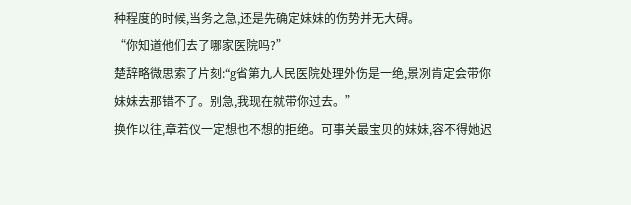种程度的时候,当务之急,还是先确定妹妹的伤势并无大碍。
“你知道他们去了哪家医院吗?”
楚辞略微思索了片刻:“g省第九人民医院处理外伤是一绝,景冽肯定会带你妹妹去那错不了。别急,我现在就带你过去。”
换作以往,章若仪一定想也不想的拒绝。可事关最宝贝的妹妹,容不得她迟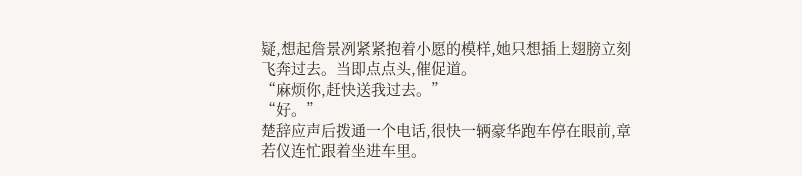疑,想起詹景冽紧紧抱着小愿的模样,她只想插上翅膀立刻飞奔过去。当即点点头,催促道。
“麻烦你,赶快送我过去。”
“好。”
楚辞应声后拨通一个电话,很快一辆豪华跑车停在眼前,章若仪连忙跟着坐进车里。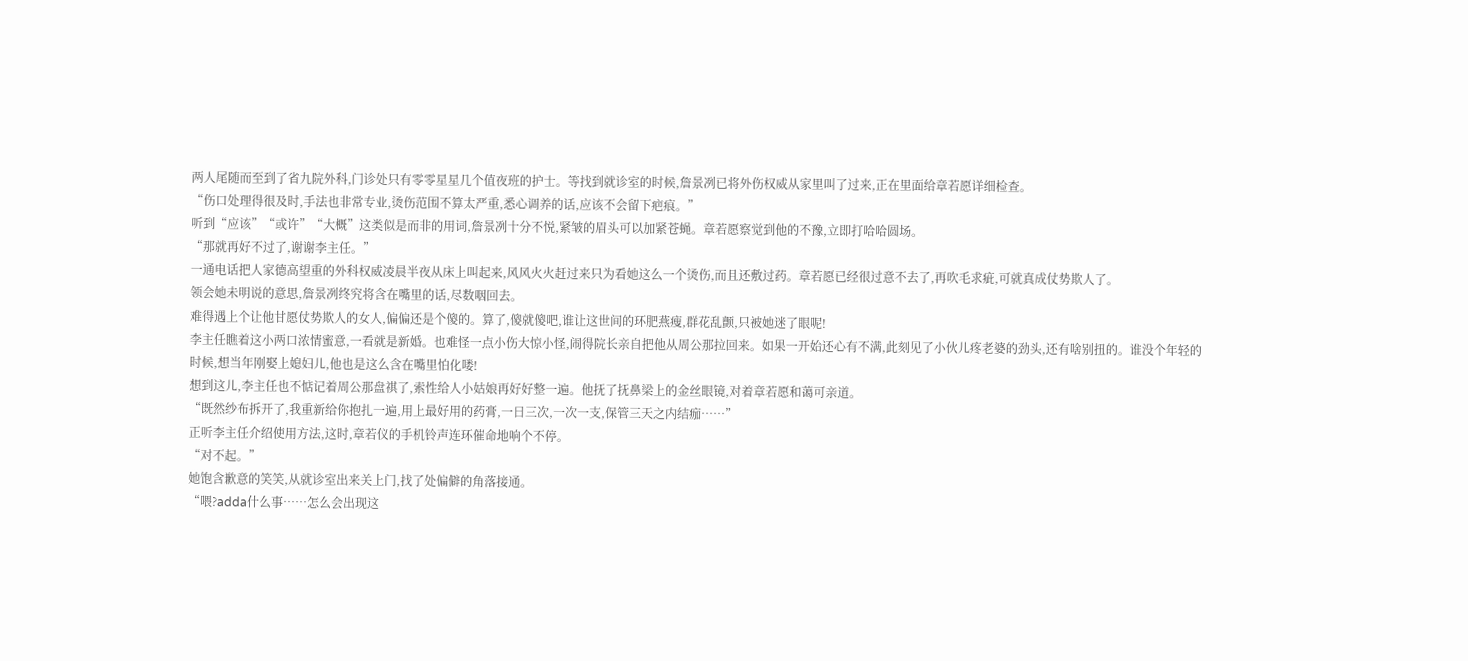两人尾随而至到了省九院外科,门诊处只有零零星星几个值夜班的护士。等找到就诊室的时候,詹景冽已将外伤权威从家里叫了过来,正在里面给章若愿详细检查。
“伤口处理得很及时,手法也非常专业,烫伤范围不算太严重,悉心调养的话,应该不会留下疤痕。”
听到“应该”“或许”“大概”这类似是而非的用词,詹景冽十分不悦,紧皱的眉头可以加紧苍蝇。章若愿察觉到他的不豫,立即打哈哈圆场。
“那就再好不过了,谢谢李主任。”
一通电话把人家德高望重的外科权威凌晨半夜从床上叫起来,风风火火赶过来只为看她这么一个烫伤,而且还敷过药。章若愿已经很过意不去了,再吹毛求疵,可就真成仗势欺人了。
领会她未明说的意思,詹景冽终究将含在嘴里的话,尽数咽回去。
难得遇上个让他甘愿仗势欺人的女人,偏偏还是个傻的。算了,傻就傻吧,谁让这世间的环肥燕瘦,群花乱颤,只被她迷了眼呢!
李主任瞧着这小两口浓情蜜意,一看就是新婚。也难怪一点小伤大惊小怪,闹得院长亲自把他从周公那拉回来。如果一开始还心有不满,此刻见了小伙儿疼老婆的劲头,还有啥别扭的。谁没个年轻的时候,想当年刚娶上媳妇儿,他也是这么含在嘴里怕化喽!
想到这儿,李主任也不惦记着周公那盘祺了,索性给人小姑娘再好好整一遍。他抚了抚鼻梁上的金丝眼镜,对着章若愿和蔼可亲道。
“既然纱布拆开了,我重新给你抱扎一遍,用上最好用的药膏,一日三次,一次一支,保管三天之内结痂……”
正听李主任介绍使用方法,这时,章若仪的手机铃声连环催命地响个不停。
“对不起。”
她饱含歉意的笑笑,从就诊室出来关上门,找了处偏僻的角落接通。
“喂?adda什么事……怎么会出现这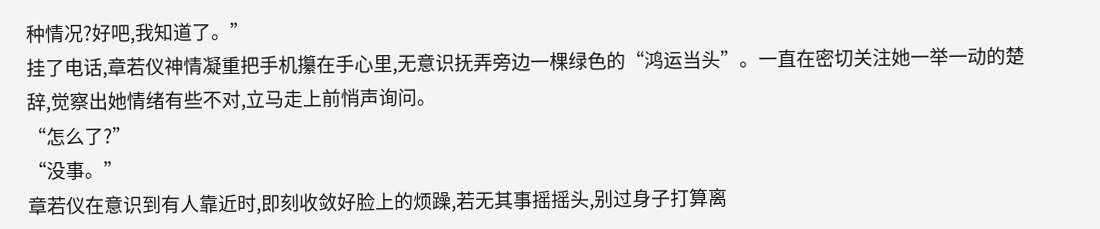种情况?好吧,我知道了。”
挂了电话,章若仪神情凝重把手机攥在手心里,无意识抚弄旁边一棵绿色的“鸿运当头”。一直在密切关注她一举一动的楚辞,觉察出她情绪有些不对,立马走上前悄声询问。
“怎么了?”
“没事。”
章若仪在意识到有人靠近时,即刻收敛好脸上的烦躁,若无其事摇摇头,别过身子打算离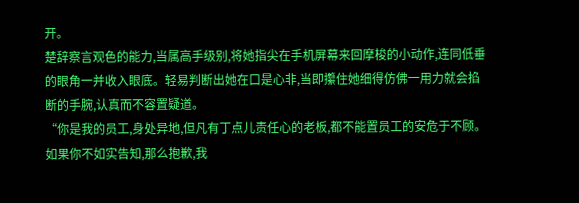开。
楚辞察言观色的能力,当属高手级别,将她指尖在手机屏幕来回摩梭的小动作,连同低垂的眼角一并收入眼底。轻易判断出她在口是心非,当即攥住她细得仿佛一用力就会掐断的手腕,认真而不容置疑道。
“你是我的员工,身处异地,但凡有丁点儿责任心的老板,都不能置员工的安危于不顾。如果你不如实告知,那么抱歉,我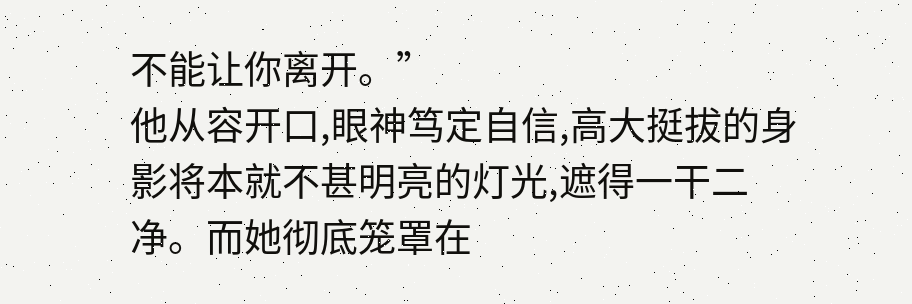不能让你离开。”
他从容开口,眼神笃定自信,高大挺拔的身影将本就不甚明亮的灯光,遮得一干二净。而她彻底笼罩在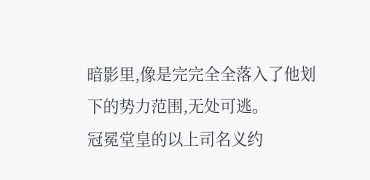暗影里,像是完完全全落入了他划下的势力范围,无处可逃。
冠冕堂皇的以上司名义约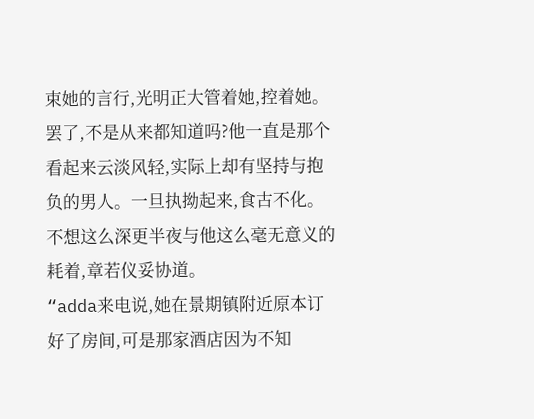束她的言行,光明正大管着她,控着她。
罢了,不是从来都知道吗?他一直是那个看起来云淡风轻,实际上却有坚持与抱负的男人。一旦执拗起来,食古不化。
不想这么深更半夜与他这么毫无意义的耗着,章若仪妥协道。
“adda来电说,她在景期镇附近原本订好了房间,可是那家酒店因为不知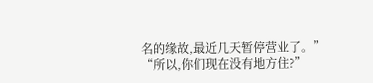名的缘故,最近几天暂停营业了。”
“所以,你们现在没有地方住?”